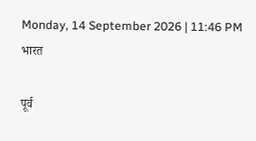Monday, 14 September 2026 | 11:46 PM
भारत

पूर्व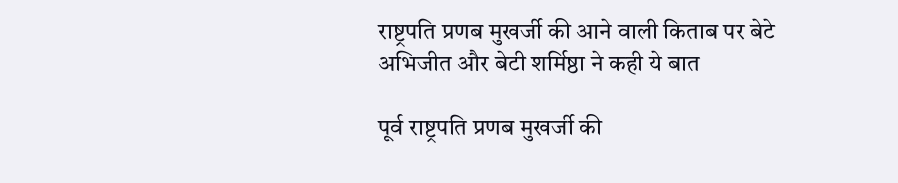राष्ट्रपति प्रणब मुखर्जी की आने वाली किताब पर बेटे अभिजीत और बेटी शर्मिष्ठा ने कही ये बात

पूर्व राष्ट्रपति प्रणब मुखर्जी की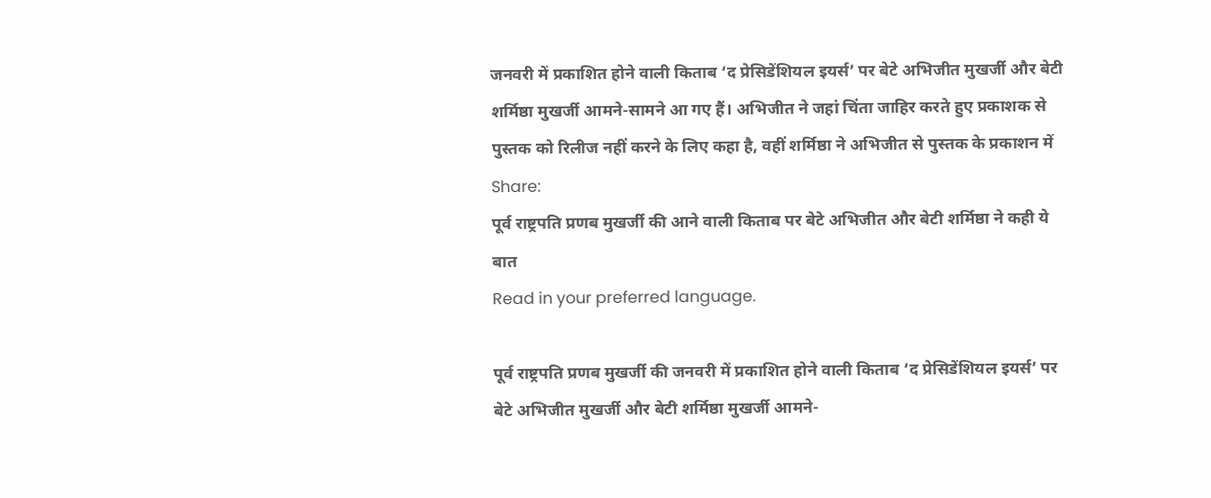जनवरी में प्रकाशित होने वाली किताब ‘द प्रेसिडेंशियल इयर्स’ पर बेटे अभिजीत मुखर्जी और बेटी शर्मिष्ठा मुखर्जी आमने-सामने आ गए हैं। अभिजीत ने जहां चिंता जाहिर करते हुए प्रकाशक से पुस्तक को रिलीज नहीं करने के लिए कहा है, वहीं शर्मिष्ठा ने अभिजीत से पुस्तक के प्रकाशन में
Share:
पूर्व राष्ट्रपति प्रणब मुखर्जी की आने वाली किताब पर बेटे अभिजीत और बेटी शर्मिष्ठा ने कही ये बात
Read in your preferred language.

पूर्व राष्ट्रपति प्रणब मुखर्जी की जनवरी में प्रकाशित होने वाली किताब ‘द प्रेसिडेंशियल इयर्स’ पर बेटे अभिजीत मुखर्जी और बेटी शर्मिष्ठा मुखर्जी आमने-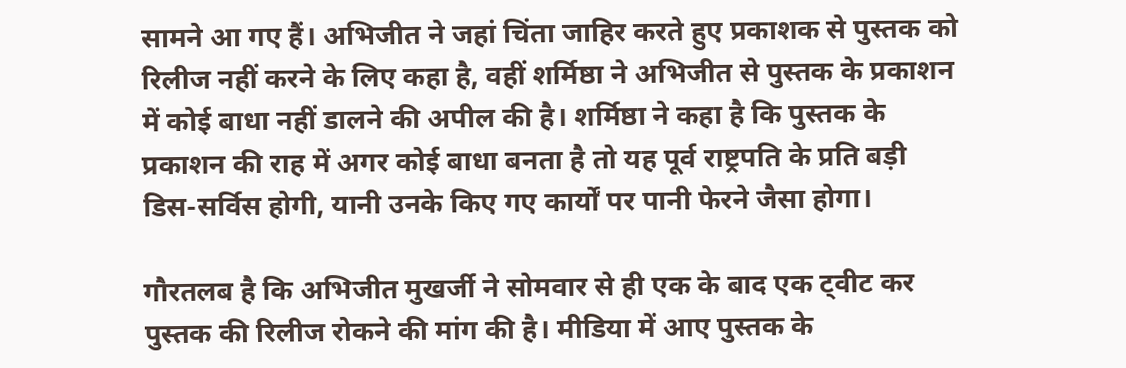सामने आ गए हैं। अभिजीत ने जहां चिंता जाहिर करते हुए प्रकाशक से पुस्तक को रिलीज नहीं करने के लिए कहा है, वहीं शर्मिष्ठा ने अभिजीत से पुस्तक के प्रकाशन में कोई बाधा नहीं डालने की अपील की है। शर्मिष्ठा ने कहा है कि पुस्तक के प्रकाशन की राह में अगर कोई बाधा बनता है तो यह पूर्व राष्ट्रपति के प्रति बड़ी डिस-सर्विस होगी, यानी उनके किए गए कार्यों पर पानी फेरने जैसा होगा।

गौरतलब है कि अभिजीत मुखर्जी ने सोमवार से ही एक के बाद एक ट्वीट कर पुस्तक की रिलीज रोकने की मांग की है। मीडिया में आए पुस्तक के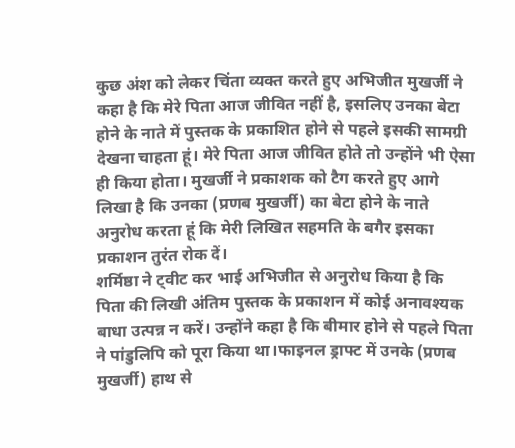कुछ अंश को लेकर चिंता व्यक्त करते हुए अभिजीत मुखर्जी ने कहा है कि मेरे पिता आज जीवित नहीं है, इसलिए उनका बेटा होने के नाते में पुस्तक के प्रकाशित होने से पहले इसकी सामग्री देखना चाहता हूं। मेरे पिता आज जीवित होते तो उन्होंने भी ऐसा ही किया होता। मुखर्जी ने प्रकाशक को टैग करते हुए आगे लिखा है कि उनका (प्रणब मुखर्जी) का बेटा होने के नाते अनुरोध करता हूं कि मेरी लिखित सहमति के बगैर इसका प्रकाशन तुरंत रोक दें।
शर्मिष्ठा ने ट्वीट कर भाई अभिजीत से अनुरोध किया है कि पिता की लिखी अंतिम पुस्तक के प्रकाशन में कोई अनावश्यक बाधा उत्पन्न न करें। उन्होंने कहा है कि बीमार होने से पहले पिता ने पांडुलिपि को पूरा किया था।फाइनल ड्राफ्ट में उनके (प्रणब मुखर्जी) हाथ से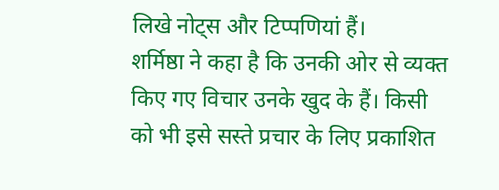लिखे नोट्स और टिप्पणियां हैं।
शर्मिष्ठा ने कहा है कि उनकी ओर से व्यक्त किए गए विचार उनके खुद के हैं। किसी को भी इसे सस्ते प्रचार के लिए प्रकाशित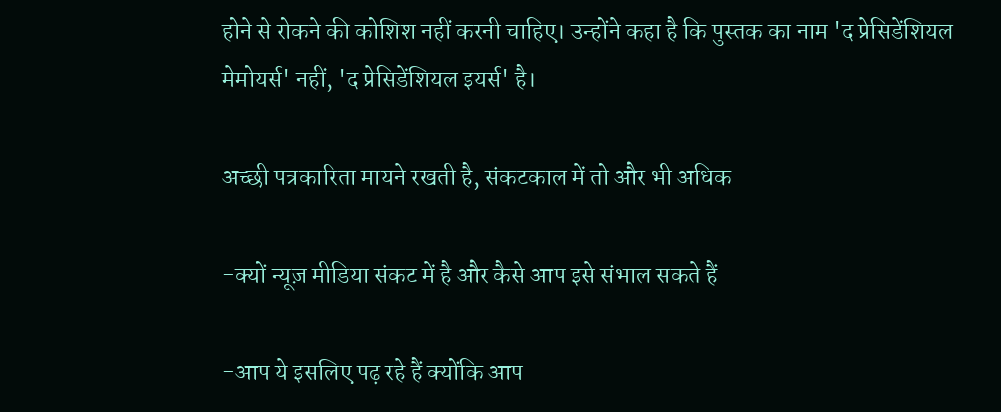होने से रोकने की कोशिश नहीं करनी चाहिए। उन्होंने कहा है कि पुस्तक का नाम 'द प्रेसिडेंशियल मेमोयर्स' नहीं, 'द प्रेसिडेंशियल इयर्स' है।

अच्छी पत्रकारिता मायने रखती है, संकटकाल में तो और भी अधिक

-क्यों न्यूज़ मीडिया संकट में है और कैसे आप इसे संभाल सकते हैं

-आप ये इसलिए पढ़ रहे हैं क्योंकि आप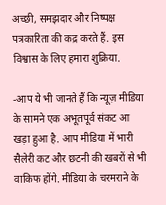अच्छी, समझदार और निष्पक्ष पत्रकारिता की कद्र करते हैं. इस विश्वास के लिए हमारा शुक्रिया.

-आप ये भी जानते हैं कि न्यूज़ मीडिया के सामने एक अभूतपूर्व संकट आ खड़ा हुआ है. आप मीडिया में भारी सैलेरी कट और छटनी की खबरों से भी वाकिफ होंगे. मीडिया के चरमराने के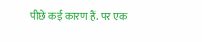पीछे कई कारण हैं. पर एक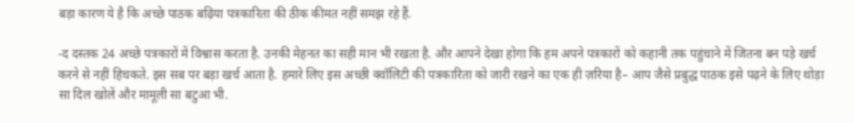बड़ा कारण ये है कि अच्छे पाठक बढ़िया पत्रकारिता की ठीक कीमत नहीं समझ रहे हैं.

-द दस्तक 24 अच्छे पत्रकारों में विश्वास करता है. उनकी मेहनत का सही मान भी रखता है. और आपने देखा होगा कि हम अपने पत्रकारों को कहानी तक पहुंचाने में जितना बन पड़े खर्च करने से नहीं हिचकते. इस सब पर बड़ा खर्च आता है. हमारे लिए इस अच्छी क्वॉलिटी की पत्रकारिता को जारी रखने का एक ही ज़रिया है– आप जैसे प्रबुद्ध पाठक इसे पढ़ने के लिए थोड़ा सा दिल खोलें और मामूली सा बटुआ भी.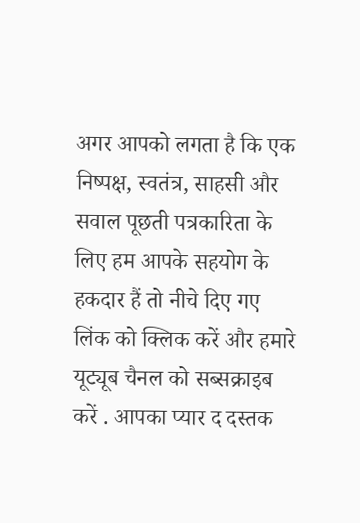अगर आपको लगता है कि एक निष्पक्ष, स्वतंत्र, साहसी और सवाल पूछती पत्रकारिता के लिए हम आपके सहयोग के हकदार हैं तो नीचे दिए गए लिंक को क्लिक करें और हमारे यूट्यूब चैनल को सब्सक्राइब करें . आपका प्यार द दस्तक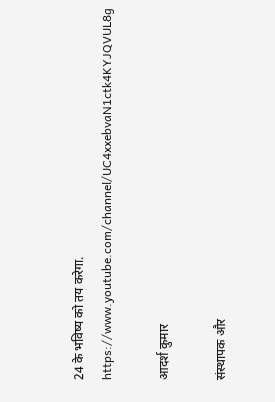24 के भविष्य को तय करेगा.
https://www.youtube.com/channel/UC4xxebvaN1ctk4KYJQVUL8g

आदर्श कुमार

संस्थापक और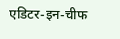एडिटर-इन-चीफ